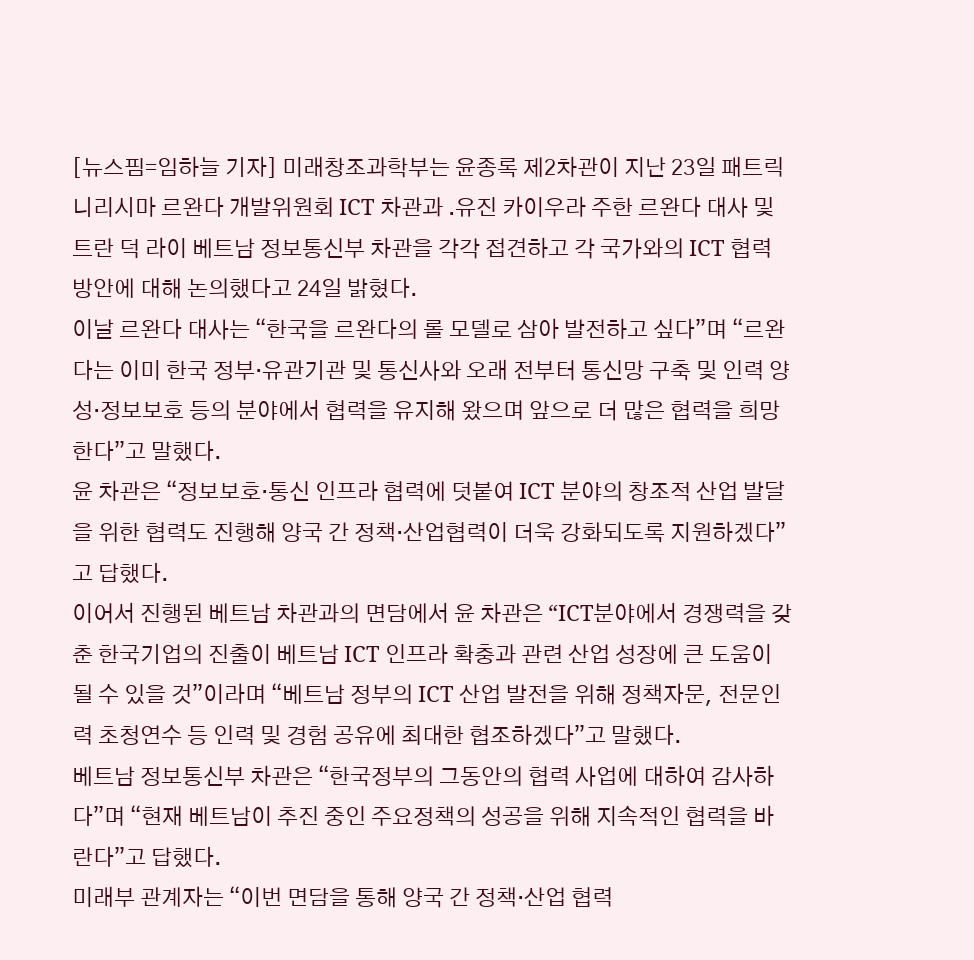[뉴스핌=임하늘 기자] 미래창조과학부는 윤종록 제2차관이 지난 23일 패트릭 니리시마 르완다 개발위원회 ICT 차관과 ․유진 카이우라 주한 르완다 대사 및 트란 덕 라이 베트남 정보통신부 차관을 각각 접견하고 각 국가와의 ICT 협력 방안에 대해 논의했다고 24일 밝혔다.
이날 르완다 대사는 “한국을 르완다의 롤 모델로 삼아 발전하고 싶다”며 “르완다는 이미 한국 정부·유관기관 및 통신사와 오래 전부터 통신망 구축 및 인력 양성·정보보호 등의 분야에서 협력을 유지해 왔으며 앞으로 더 많은 협력을 희망한다”고 말했다.
윤 차관은 “정보보호·통신 인프라 협력에 덧붙여 ICT 분야의 창조적 산업 발달을 위한 협력도 진행해 양국 간 정책‧산업협력이 더욱 강화되도록 지원하겠다”고 답했다.
이어서 진행된 베트남 차관과의 면담에서 윤 차관은 “ICT분야에서 경쟁력을 갖춘 한국기업의 진출이 베트남 ICT 인프라 확충과 관련 산업 성장에 큰 도움이 될 수 있을 것”이라며 “베트남 정부의 ICT 산업 발전을 위해 정책자문, 전문인력 초청연수 등 인력 및 경험 공유에 최대한 협조하겠다”고 말했다.
베트남 정보통신부 차관은 “한국정부의 그동안의 협력 사업에 대하여 감사하다”며 “현재 베트남이 추진 중인 주요정책의 성공을 위해 지속적인 협력을 바란다”고 답했다.
미래부 관계자는 “이번 면담을 통해 양국 간 정책‧산업 협력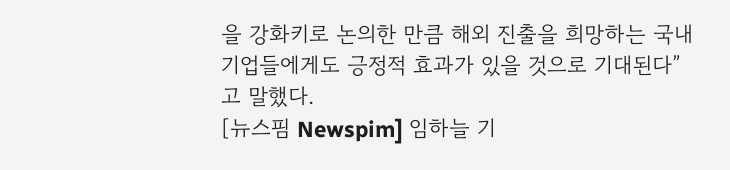을 강화키로 논의한 만큼 해외 진출을 희망하는 국내 기업들에게도 긍정적 효과가 있을 것으로 기대된다”고 말했다.
[뉴스핌 Newspim] 임하늘 기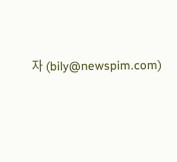자 (bily@newspim.com)